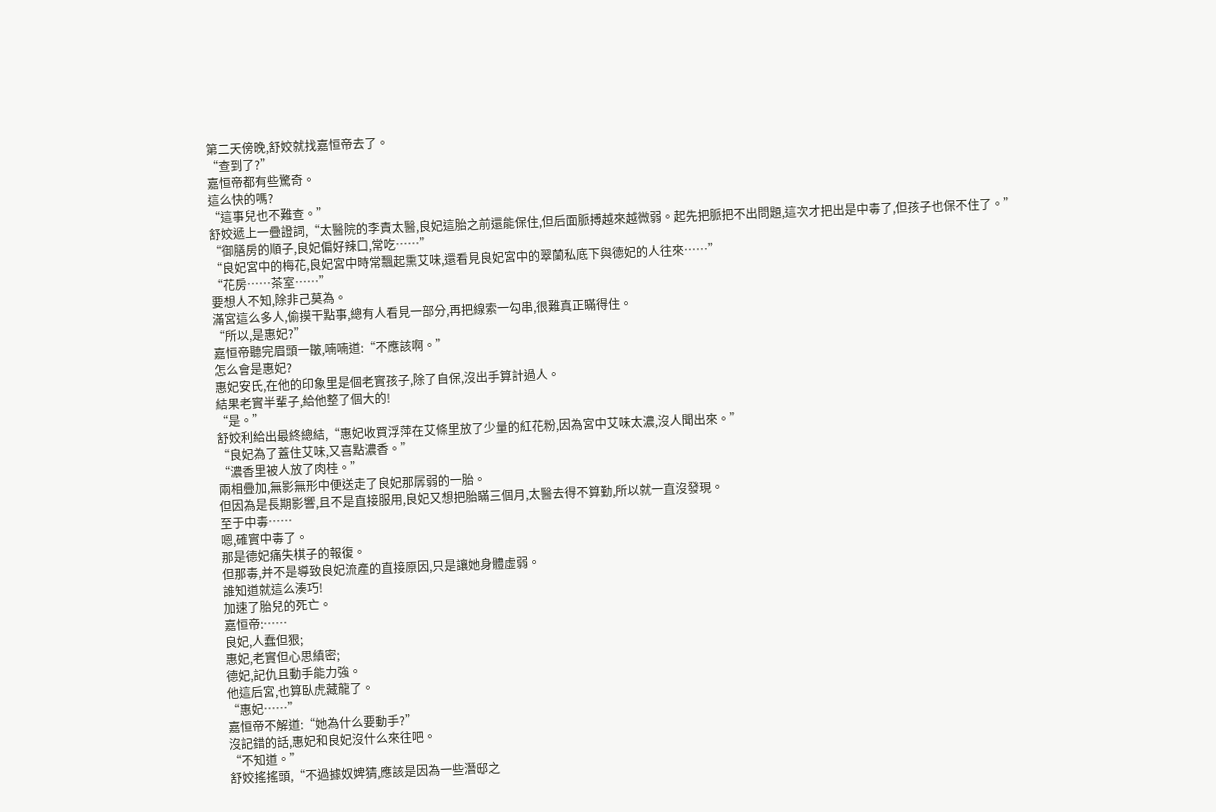第二天傍晚,舒姣就找嘉恒帝去了。
“查到了?”
嘉恒帝都有些驚奇。
這么快的嗎?
“這事兒也不難查。”
舒姣遞上一疊證詞,“太醫院的李責太醫,良妃這胎之前還能保住,但后面脈搏越來越微弱。起先把脈把不出問題,這次才把出是中毒了,但孩子也保不住了。”
“御膳房的順子,良妃偏好辣口,常吃……”
“良妃宮中的梅花,良妃宮中時常飄起熏艾味,還看見良妃宮中的翠蘭私底下與德妃的人往來……”
“花房……茶室……”
要想人不知,除非己莫為。
滿宮這么多人,偷摸干點事,總有人看見一部分,再把線索一勾串,很難真正瞞得住。
“所以,是惠妃?”
嘉恒帝聽完眉頭一皺,喃喃道:“不應該啊。”
怎么會是惠妃?
惠妃安氏,在他的印象里是個老實孩子,除了自保,沒出手算計過人。
結果老實半輩子,給他整了個大的!
“是。”
舒姣利給出最終總結,“惠妃收買浮萍在艾條里放了少量的紅花粉,因為宮中艾味太濃,沒人聞出來。”
“良妃為了蓋住艾味,又喜點濃香。”
“濃香里被人放了肉桂。”
兩相疊加,無影無形中便送走了良妃那孱弱的一胎。
但因為是長期影響,且不是直接服用,良妃又想把胎瞞三個月,太醫去得不算勤,所以就一直沒發現。
至于中毒……
嗯,確實中毒了。
那是德妃痛失棋子的報復。
但那毒,并不是導致良妃流產的直接原因,只是讓她身體虛弱。
誰知道就這么湊巧!
加速了胎兒的死亡。
嘉恒帝:……
良妃,人蠢但狠;
惠妃,老實但心思縝密;
德妃,記仇且動手能力強。
他這后宮,也算臥虎藏龍了。
“惠妃……”
嘉恒帝不解道:“她為什么要動手?”
沒記錯的話,惠妃和良妃沒什么來往吧。
“不知道。”
舒姣搖搖頭,“不過據奴婢猜,應該是因為一些潛邸之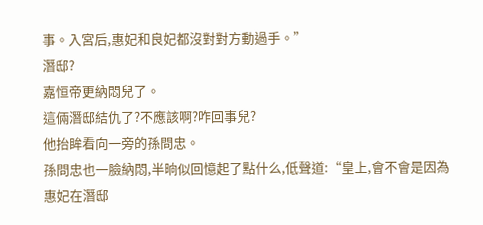事。入宮后,惠妃和良妃都沒對對方動過手。”
潛邸?
嘉恒帝更納悶兒了。
這倆潛邸結仇了?不應該啊?咋回事兒?
他抬眸看向一旁的孫問忠。
孫問忠也一臉納悶,半晌似回憶起了點什么,低聲道:“皇上,會不會是因為惠妃在潛邸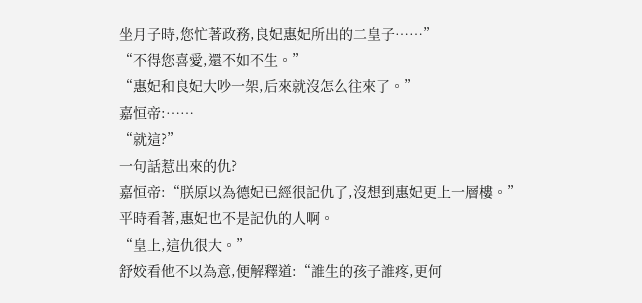坐月子時,您忙著政務,良妃惠妃所出的二皇子……”
“不得您喜愛,還不如不生。”
“惠妃和良妃大吵一架,后來就沒怎么往來了。”
嘉恒帝:……
“就這?”
一句話惹出來的仇?
嘉恒帝:“朕原以為德妃已經很記仇了,沒想到惠妃更上一層樓。”
平時看著,惠妃也不是記仇的人啊。
“皇上,這仇很大。”
舒姣看他不以為意,便解釋道:“誰生的孩子誰疼,更何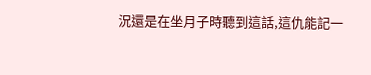況還是在坐月子時聽到這話,這仇能記一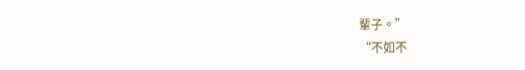輩子。”
“不如不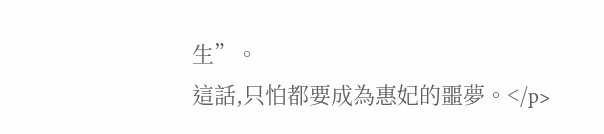生”。
這話,只怕都要成為惠妃的噩夢。</p>